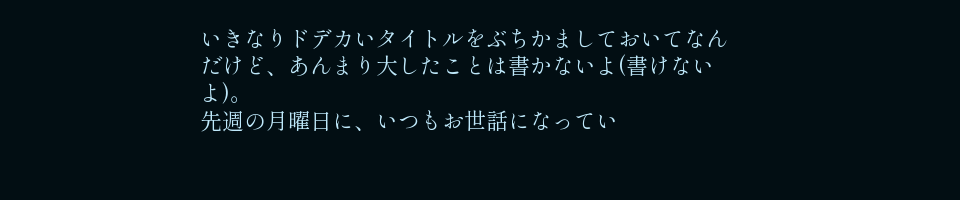いきなりドデカいタイトルをぶちかましておいてなんだけど、あんまり大したことは書かないよ(書けないよ)。
先週の月曜日に、いつもお世話になってい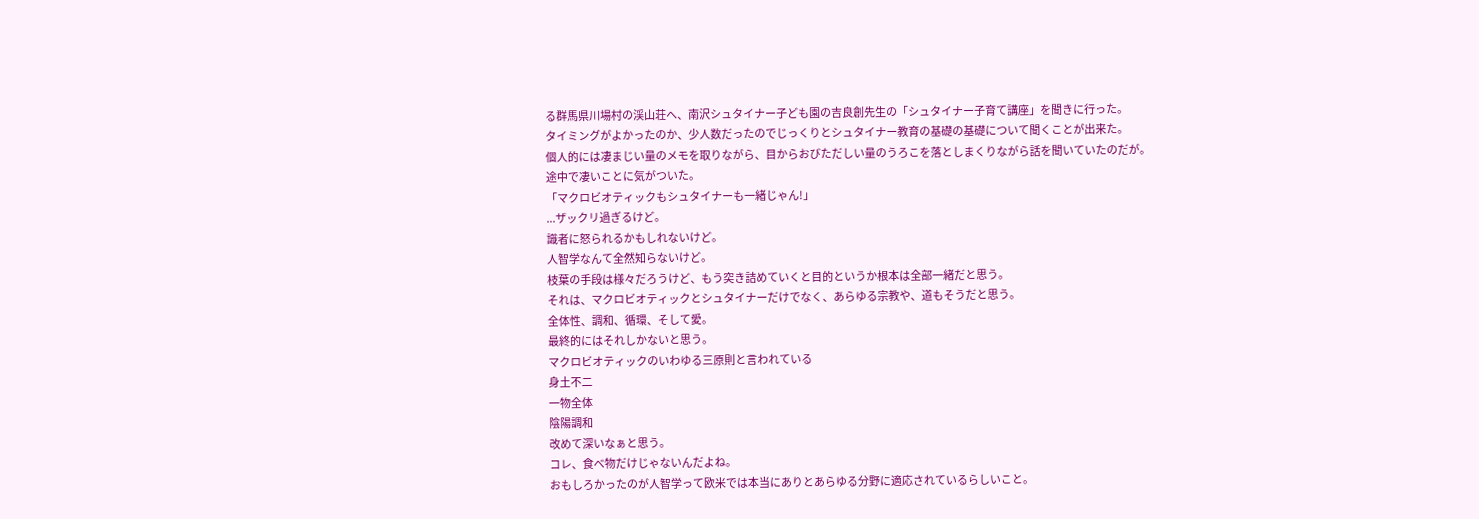る群馬県川場村の渓山荘へ、南沢シュタイナー子ども園の吉良創先生の「シュタイナー子育て講座」を聞きに行った。
タイミングがよかったのか、少人数だったのでじっくりとシュタイナー教育の基礎の基礎について聞くことが出来た。
個人的には凄まじい量のメモを取りながら、目からおびただしい量のうろこを落としまくりながら話を聞いていたのだが。
途中で凄いことに気がついた。
「マクロビオティックもシュタイナーも一緒じゃん!」
...ザックリ過ぎるけど。
識者に怒られるかもしれないけど。
人智学なんて全然知らないけど。
枝葉の手段は様々だろうけど、もう突き詰めていくと目的というか根本は全部一緒だと思う。
それは、マクロビオティックとシュタイナーだけでなく、あらゆる宗教や、道もそうだと思う。
全体性、調和、循環、そして愛。
最終的にはそれしかないと思う。
マクロビオティックのいわゆる三原則と言われている
身土不二
一物全体
陰陽調和
改めて深いなぁと思う。
コレ、食べ物だけじゃないんだよね。
おもしろかったのが人智学って欧米では本当にありとあらゆる分野に適応されているらしいこと。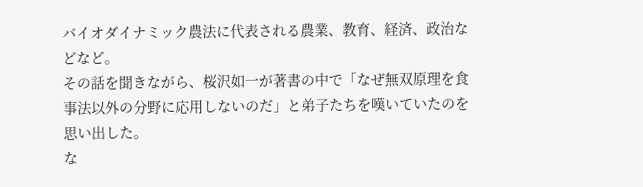バイオダイナミック農法に代表される農業、教育、経済、政治などなど。
その話を聞きながら、桜沢如一が著書の中で「なぜ無双原理を食事法以外の分野に応用しないのだ」と弟子たちを嘆いていたのを思い出した。
な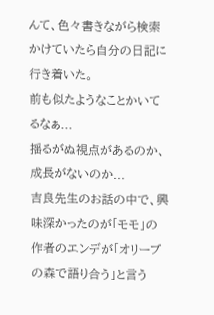んて、色々書きながら検索かけていたら自分の日記に行き着いた。
前も似たようなことかいてるなぁ...
揺るがぬ視点があるのか、成長がないのか...
吉良先生のお話の中で、興味深かったのが「モモ」の作者のエンデが「オリーブの森で語り合う」と言う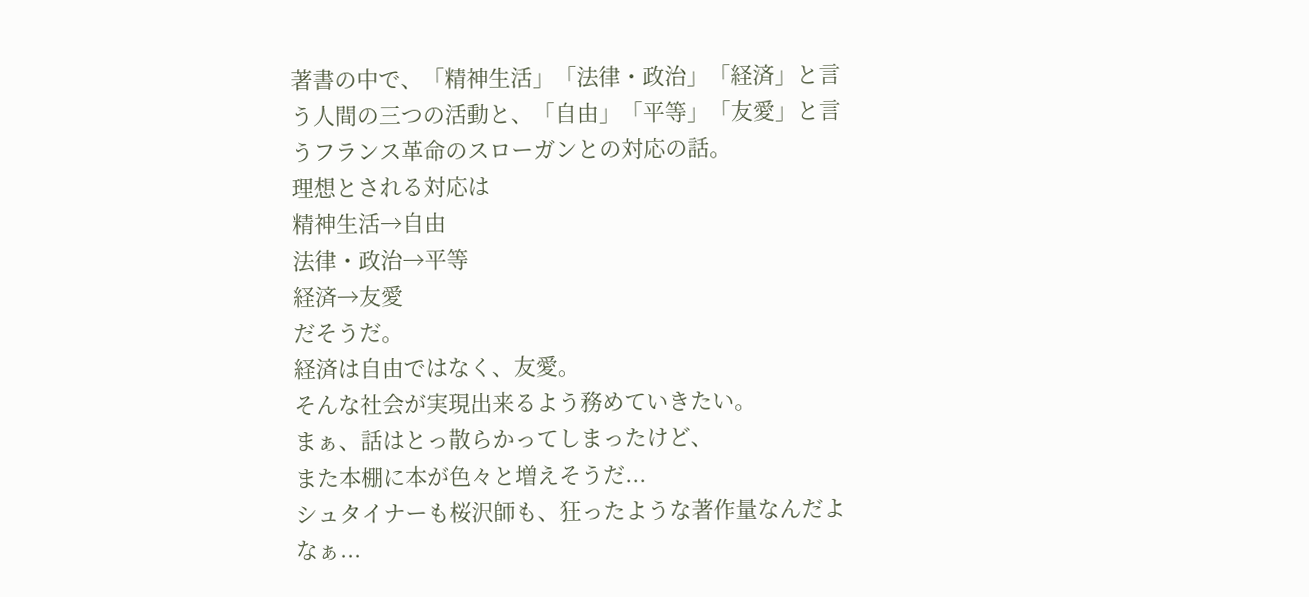著書の中で、「精神生活」「法律・政治」「経済」と言う人間の三つの活動と、「自由」「平等」「友愛」と言うフランス革命のスローガンとの対応の話。
理想とされる対応は
精神生活→自由
法律・政治→平等
経済→友愛
だそうだ。
経済は自由ではなく、友愛。
そんな社会が実現出来るよう務めていきたい。
まぁ、話はとっ散らかってしまったけど、
また本棚に本が色々と増えそうだ...
シュタイナーも桜沢師も、狂ったような著作量なんだよなぁ...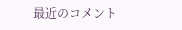最近のコメント